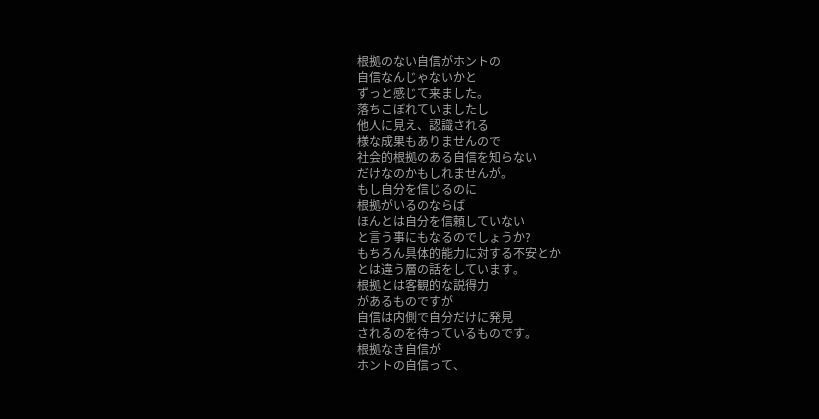根拠のない自信がホントの
自信なんじゃないかと
ずっと感じて来ました。
落ちこぼれていましたし
他人に見え、認識される
様な成果もありませんので
社会的根拠のある自信を知らない
だけなのかもしれませんが。
もし自分を信じるのに
根拠がいるのならば
ほんとは自分を信頼していない
と言う事にもなるのでしょうか?
もちろん具体的能力に対する不安とか
とは違う層の話をしています。
根拠とは客観的な説得力
があるものですが
自信は内側で自分だけに発見
されるのを待っているものです。
根拠なき自信が
ホントの自信って、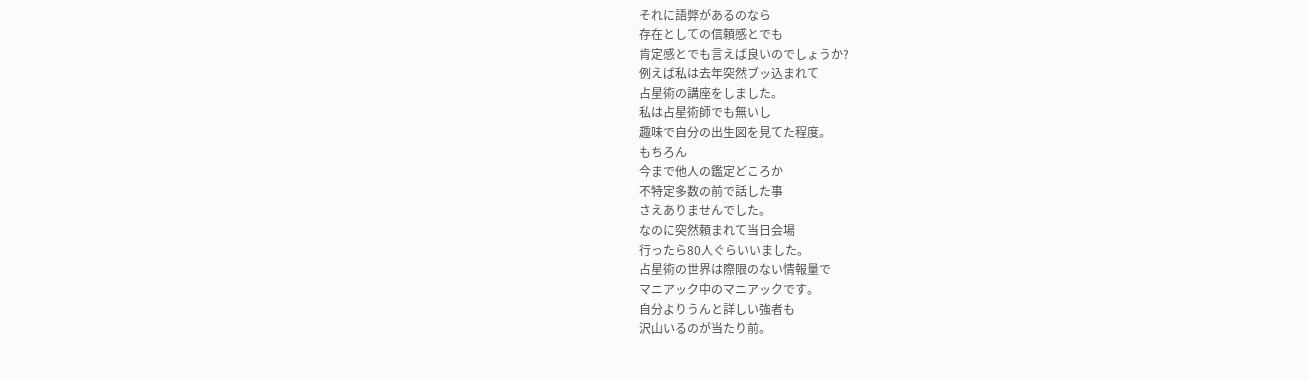それに語弊があるのなら
存在としての信頼感とでも
肯定感とでも言えば良いのでしょうか?
例えば私は去年突然ブッ込まれて
占星術の講座をしました。
私は占星術師でも無いし
趣味で自分の出生図を見てた程度。
もちろん
今まで他人の鑑定どころか
不特定多数の前で話した事
さえありませんでした。
なのに突然頼まれて当日会場
行ったら80人ぐらいいました。
占星術の世界は際限のない情報量で
マニアック中のマニアックです。
自分よりうんと詳しい強者も
沢山いるのが当たり前。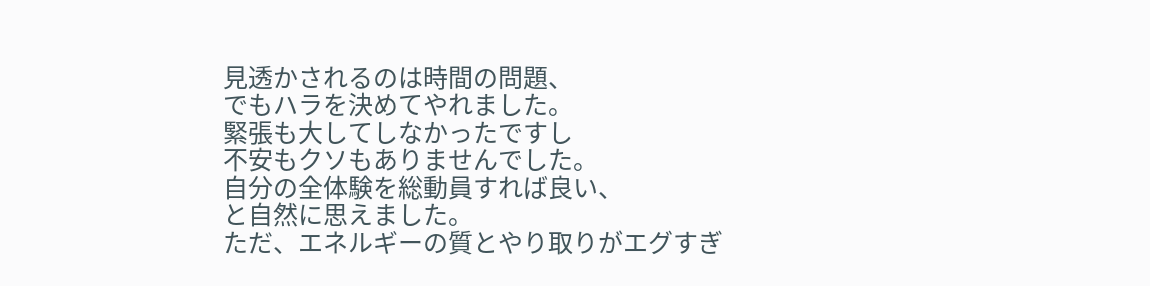見透かされるのは時間の問題、
でもハラを決めてやれました。
緊張も大してしなかったですし
不安もクソもありませんでした。
自分の全体験を総動員すれば良い、
と自然に思えました。
ただ、エネルギーの質とやり取りがエグすぎ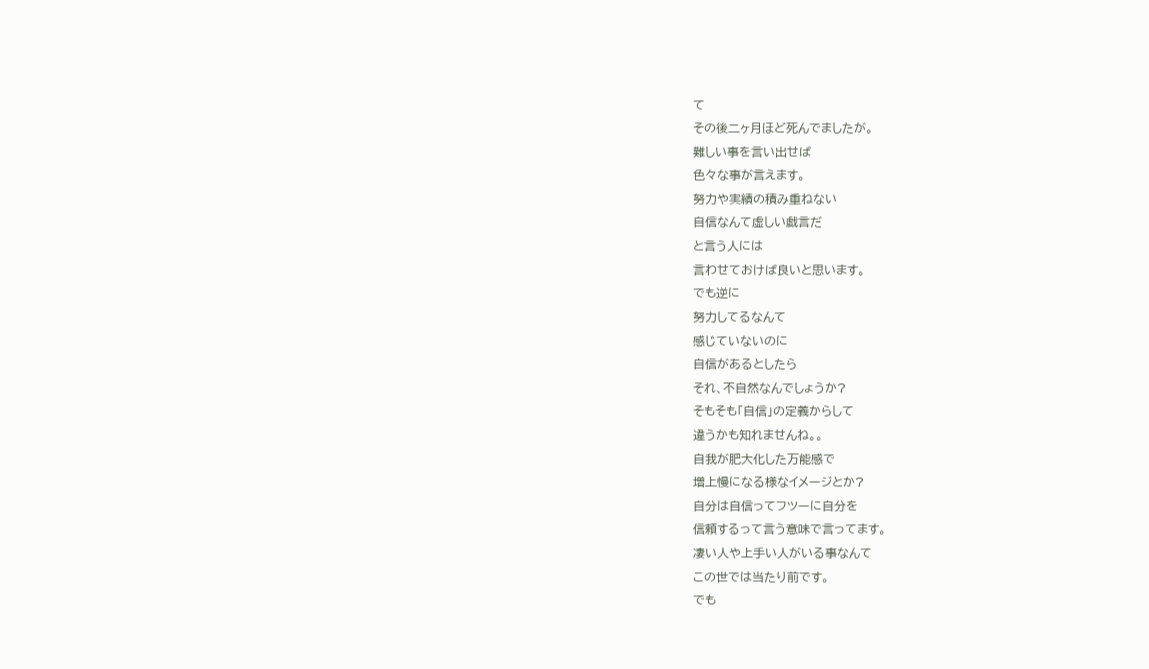て
その後二ヶ月ほど死んでましたが。
難しい事を言い出せば
色々な事が言えます。
努力や実績の積み重ねない
自信なんて虚しい戯言だ
と言う人には
言わせておけば良いと思います。
でも逆に
努力してるなんて
感じていないのに
自信があるとしたら
それ、不自然なんでしょうか?
そもそも「自信」の定義からして
違うかも知れませんね。。
自我が肥大化した万能感で
増上慢になる様なイメージとか?
自分は自信ってフツーに自分を
信頼するって言う意味で言ってます。
凄い人や上手い人がいる事なんて
この世では当たり前です。
でも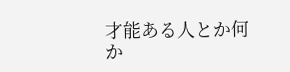才能ある人とか何か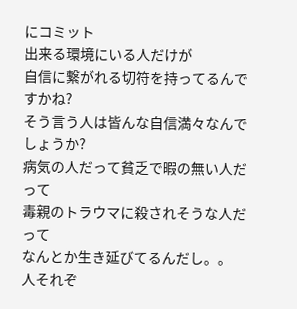にコミット
出来る環境にいる人だけが
自信に繋がれる切符を持ってるんですかね?
そう言う人は皆んな自信満々なんでしょうか?
病気の人だって貧乏で暇の無い人だって
毒親のトラウマに殺されそうな人だって
なんとか生き延びてるんだし。。
人それぞ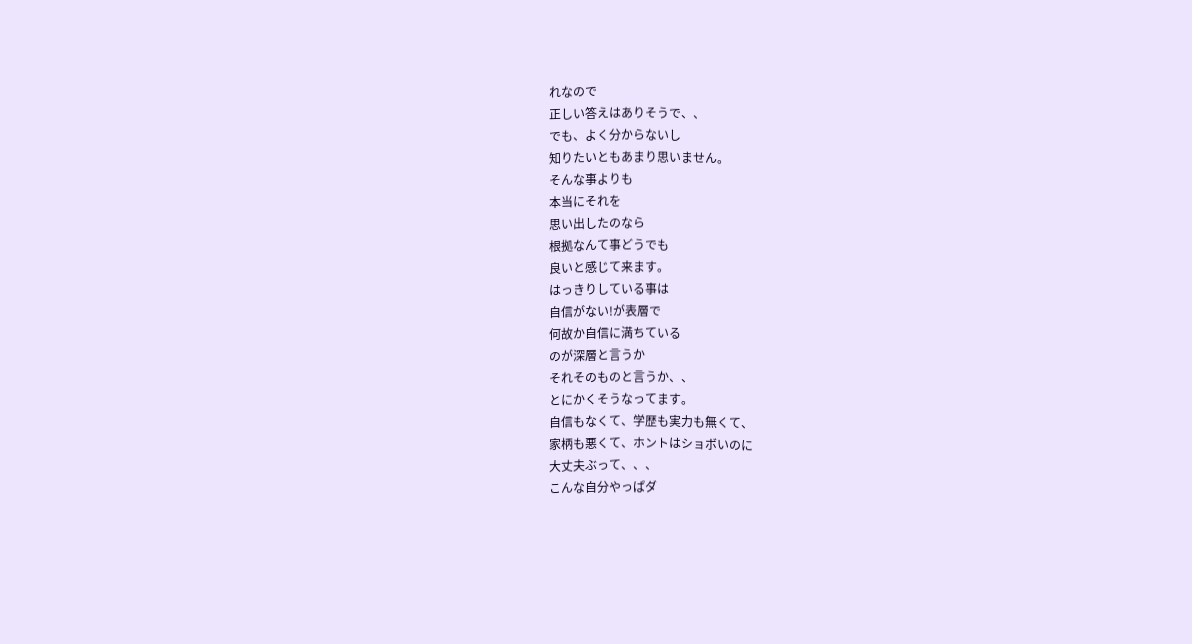れなので
正しい答えはありそうで、、
でも、よく分からないし
知りたいともあまり思いません。
そんな事よりも
本当にそれを
思い出したのなら
根拠なんて事どうでも
良いと感じて来ます。
はっきりしている事は
自信がない!が表層で
何故か自信に満ちている
のが深層と言うか
それそのものと言うか、、
とにかくそうなってます。
自信もなくて、学歴も実力も無くて、
家柄も悪くて、ホントはショボいのに
大丈夫ぶって、、、
こんな自分やっぱダ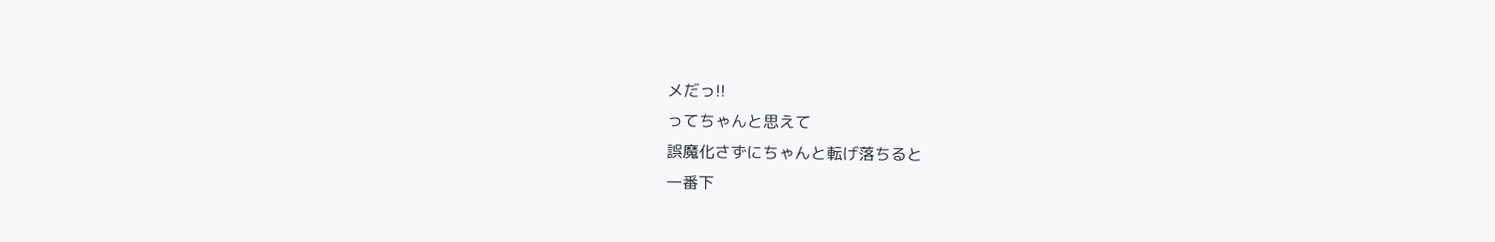メだっ!!
ってちゃんと思えて
誤魔化さずにちゃんと転げ落ちると
一番下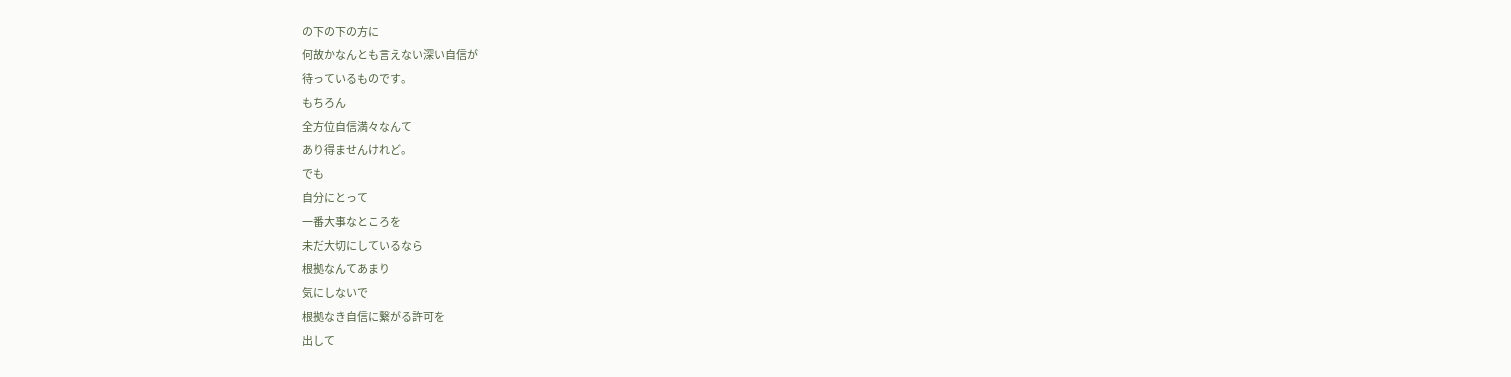の下の下の方に
何故かなんとも言えない深い自信が
待っているものです。
もちろん
全方位自信満々なんて
あり得ませんけれど。
でも
自分にとって
一番大事なところを
未だ大切にしているなら
根拠なんてあまり
気にしないで
根拠なき自信に繋がる許可を
出して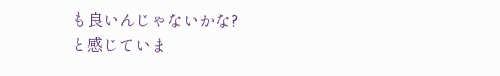も良いんじゃないかな?
と感じていま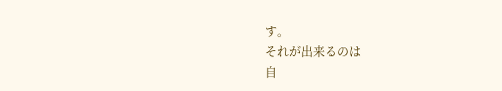す。
それが出来るのは
自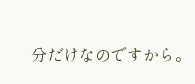分だけなのですから。